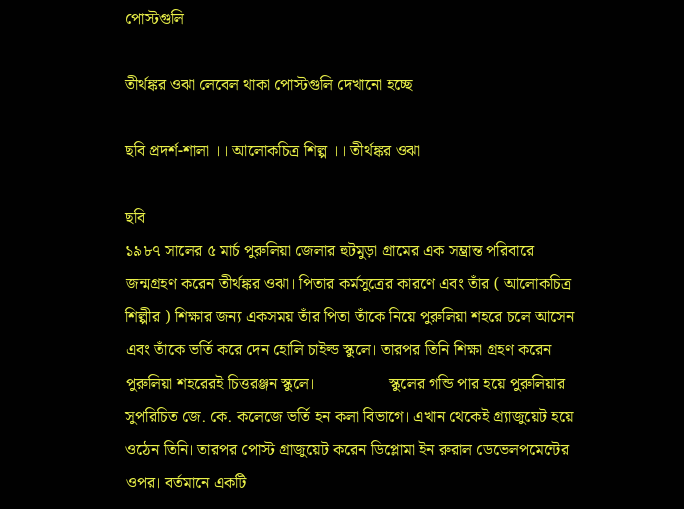পোস্টগুলি

তীর্থঙ্কর ওঝা লেবেল থাকা পোস্টগুলি দেখানো হচ্ছে

ছবি প্রদর্শ-শালা ।। আলোকচিত্র শিল্প ।। তীর্থঙ্কর ওঝা

ছবি
১৯৮৭ সালের ৫ মার্চ পুরুলিয়া জেলার হুটমুড়া গ্রামের এক সম্ভ্রান্ত পরিবারে জন্মগ্রহণ করেন তীর্থঙ্কর ওঝা। পিতার কর্মসুত্রের কারণে এবং তাঁর ( আলোকচিত্র শিল্পীর ) শিক্ষার জন্য একসময় তাঁর পিতা তাঁকে নিয়ে পুরুলিয়া শহরে চলে আসেন এবং তাঁকে ভর্তি করে দেন হোলি চাইল্ড স্কুলে। তারপর তিনি শিক্ষা গ্ৰহণ করেন পুরুলিয়া শহরেরই চিত্তরঞ্জন স্কুলে।                  স্কুলের গন্ডি পার হয়ে পুরুলিয়ার সুপরিচিত জে. কে. কলেজে ভর্তি হন কলা বিভাগে। এখান থেকেই গ্ৰ্যাজুয়েট হয়ে ওঠেন তিনি। তারপর পোস্ট গ্রাজুয়েট করেন ডিপ্লোমা ইন রুরাল ডেভেলপমেন্টের ওপর। বর্তমানে একটি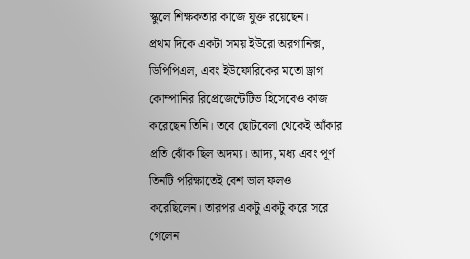স্কুলে শিক্ষকতার কাজে যুক্ত রয়েছেন।                     প্রথম দিকে একটা সময় ইউরো অরগানিক্স, ডিপিপিএল, এবং ইউফোরিকের মতো ড্রাগ কোম্পানির রিপ্রেজেন্টেটিভ হিসেবেও কাজ করেছেন তিনি। তবে ছোটবেলা থেকেই আঁকার প্রতি ঝোঁক ছিল অদম্য। আদ্য, মধ্য এবং পূর্ণ তিনটি পরিক্ষাতেই বেশ ভাল ফলও করেছিলেন। তারপর একটু একটু করে সরে গেলেন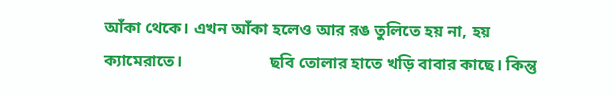আঁকা থেকে। এখন আঁকা হলেও আর রঙ তুলিতে হয় না, হয় ক্যামেরাতে।                     ছবি তোলার হাতে খড়ি বাবার কাছে। কিন্তু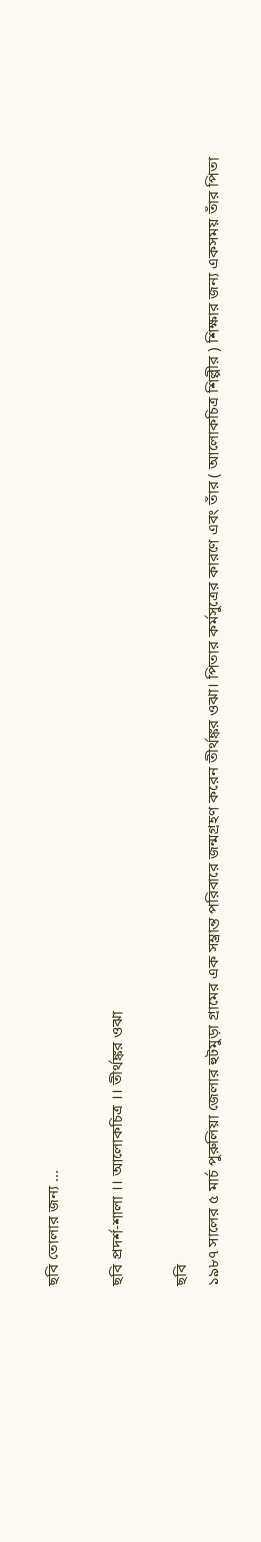ছবি তোলার জন্য ...

ছবি প্রদর্শ-শালা ।। আলোকচিত্র ।। তীর্থঙ্কর ওঝা

ছবি
১৯৮৭ সালের ৫ মার্চ পুরুলিয়া জেলার হুটমুড়া গ্রামের এক সম্ভ্রান্ত পরিবারে জন্মগ্রহণ করেন তীর্থঙ্কর ওঝা। পিতার কর্মসুত্রের কারণে এবং তাঁর ( আলোকচিত্র শিল্পীর ) শিক্ষার জন্য একসময় তাঁর পিতা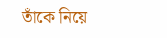তাঁকে নিয়ে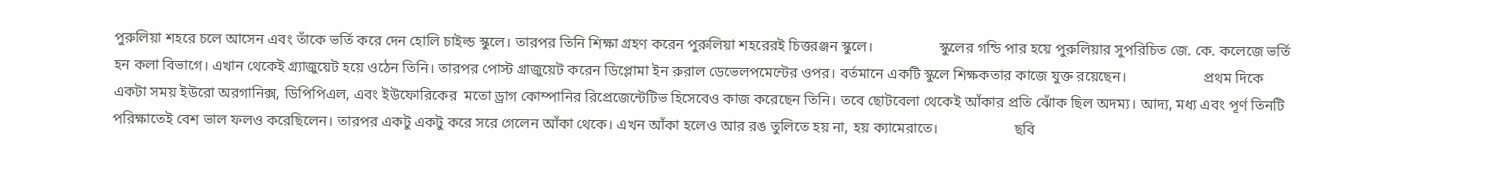পুরুলিয়া শহরে চলে আসেন এবং তাঁকে ভর্তি করে দেন হোলি চাইল্ড স্কুলে। তারপর তিনি শিক্ষা গ্ৰহণ করেন পুরুলিয়া শহরেরই চিত্তরঞ্জন স্কুলে।                  স্কুলের গন্ডি পার হয়ে পুরুলিয়ার সুপরিচিত জে. কে. কলেজে ভর্তি হন কলা বিভাগে। এখান থেকেই গ্ৰ্যাজুয়েট হয়ে ওঠেন তিনি। তারপর পোস্ট গ্রাজুয়েট করেন ডিপ্লোমা ইন রুরাল ডেভেলপমেন্টের ওপর। বর্তমানে একটি স্কুলে শিক্ষকতার কাজে যুক্ত রয়েছেন।                     প্রথম দিকে একটা সময় ইউরো অরগানিক্স, ডিপিপিএল, এবং ইউফোরিকের  মতো ড্রাগ কোম্পানির রিপ্রেজেন্টেটিভ হিসেবেও কাজ করেছেন তিনি। তবে ছোটবেলা থেকেই আঁকার প্রতি ঝোঁক ছিল অদম্য। আদ্য, মধ্য এবং পূর্ণ তিনটি পরিক্ষাতেই বেশ ভাল ফলও করেছিলেন। তারপর একটু একটু করে সরে গেলেন আঁকা থেকে। এখন আঁকা হলেও আর রঙ তুলিতে হয় না, হয় ক্যামেরাতে।                     ছবি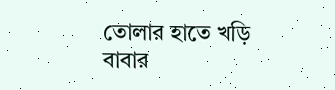তোলার হাতে খড়ি বাবার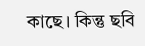কাছে। কিন্তু ছবি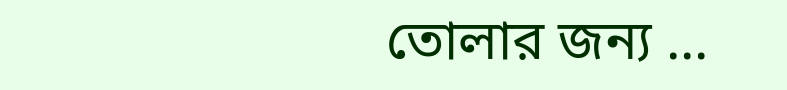তোলার জন্য ...